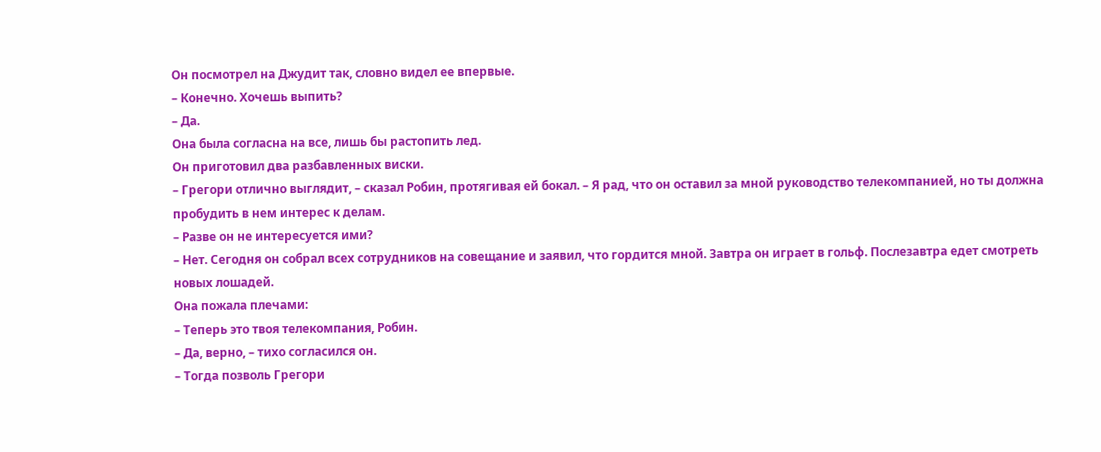Он посмотрел на Джудит так, словно видел ее впервые.
– Конечно. Хочешь выпить?
– Да.
Она была согласна на все, лишь бы растопить лед.
Он приготовил два разбавленных виски.
– Грегори отлично выглядит, – сказал Робин, протягивая ей бокал. – Я рад, что он оставил за мной руководство телекомпанией, но ты должна пробудить в нем интерес к делам.
– Разве он не интересуется ими?
– Нет. Сегодня он собрал всех сотрудников на совещание и заявил, что гордится мной. Завтра он играет в гольф. Послезавтра едет смотреть новых лошадей.
Она пожала плечами:
– Теперь это твоя телекомпания, Робин.
– Да, верно, – тихо согласился он.
– Тогда позволь Грегори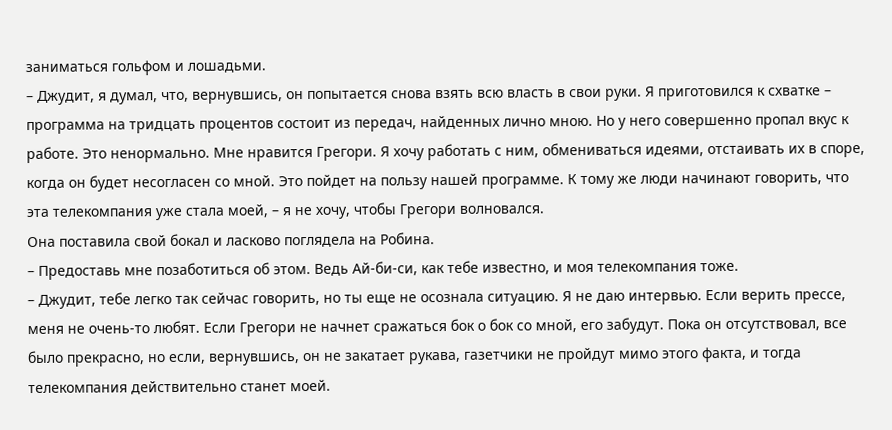заниматься гольфом и лошадьми.
– Джудит, я думал, что, вернувшись, он попытается снова взять всю власть в свои руки. Я приготовился к схватке – программа на тридцать процентов состоит из передач, найденных лично мною. Но у него совершенно пропал вкус к работе. Это ненормально. Мне нравится Грегори. Я хочу работать с ним, обмениваться идеями, отстаивать их в споре, когда он будет несогласен со мной. Это пойдет на пользу нашей программе. К тому же люди начинают говорить, что эта телекомпания уже стала моей, – я не хочу, чтобы Грегори волновался.
Она поставила свой бокал и ласково поглядела на Робина.
– Предоставь мне позаботиться об этом. Ведь Ай-би-си, как тебе известно, и моя телекомпания тоже.
– Джудит, тебе легко так сейчас говорить, но ты еще не осознала ситуацию. Я не даю интервью. Если верить прессе, меня не очень-то любят. Если Грегори не начнет сражаться бок о бок со мной, его забудут. Пока он отсутствовал, все было прекрасно, но если, вернувшись, он не закатает рукава, газетчики не пройдут мимо этого факта, и тогда телекомпания действительно станет моей.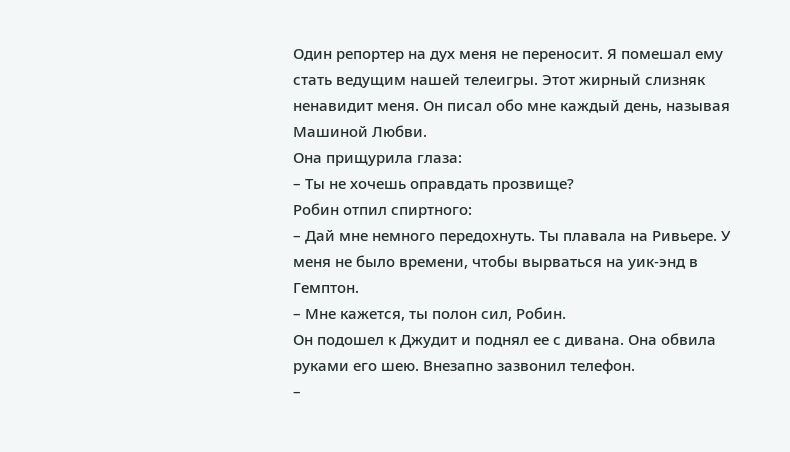Один репортер на дух меня не переносит. Я помешал ему стать ведущим нашей телеигры. Этот жирный слизняк ненавидит меня. Он писал обо мне каждый день, называя Машиной Любви.
Она прищурила глаза:
– Ты не хочешь оправдать прозвище?
Робин отпил спиртного:
– Дай мне немного передохнуть. Ты плавала на Ривьере. У меня не было времени, чтобы вырваться на уик-энд в Гемптон.
– Мне кажется, ты полон сил, Робин.
Он подошел к Джудит и поднял ее с дивана. Она обвила руками его шею. Внезапно зазвонил телефон.
–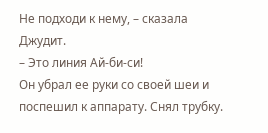Не подходи к нему, – сказала Джудит.
– Это линия Ай-би-си!
Он убрал ее руки со своей шеи и поспешил к аппарату. Снял трубку.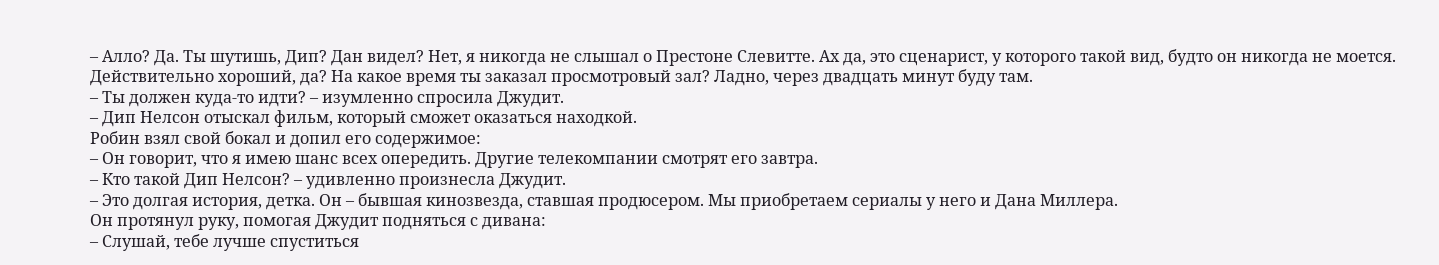– Алло? Да. Ты шутишь, Дип? Дан видел? Нет, я никогда не слышал о Престоне Слевитте. Ах да, это сценарист, у которого такой вид, будто он никогда не моется. Действительно хороший, да? На какое время ты заказал просмотровый зал? Ладно, через двадцать минут буду там.
– Ты должен куда-то идти? – изумленно спросила Джудит.
– Дип Нелсон отыскал фильм, который сможет оказаться находкой.
Робин взял свой бокал и допил его содержимое:
– Он говорит, что я имею шанс всех опередить. Другие телекомпании смотрят его завтра.
– Кто такой Дип Нелсон? – удивленно произнесла Джудит.
– Это долгая история, детка. Он – бывшая кинозвезда, ставшая продюсером. Мы приобретаем сериалы у него и Дана Миллера.
Он протянул руку, помогая Джудит подняться с дивана:
– Слушай, тебе лучше спуститься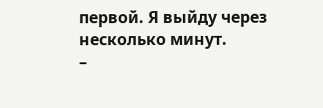первой. Я выйду через несколько минут.
–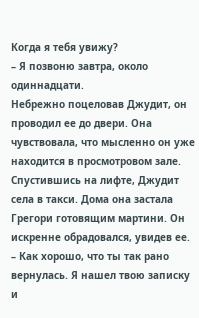Когда я тебя увижу?
– Я позвоню завтра, около одиннадцати.
Небрежно поцеловав Джудит, он проводил ее до двери. Она чувствовала, что мысленно он уже находится в просмотровом зале. Спустившись на лифте, Джудит села в такси. Дома она застала Грегори готовящим мартини. Он искренне обрадовался, увидев ее.
– Как хорошо, что ты так рано вернулась. Я нашел твою записку и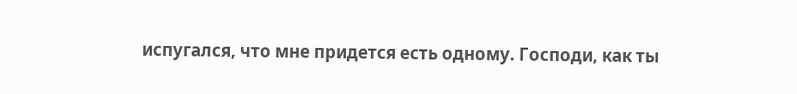испугался, что мне придется есть одному. Господи, как ты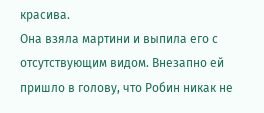красива.
Она взяла мартини и выпила его с отсутствующим видом. Внезапно ей пришло в голову, что Робин никак не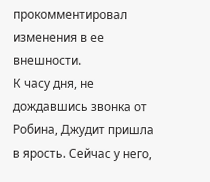прокомментировал изменения в ее внешности.
К часу дня, не дождавшись звонка от Робина, Джудит пришла в ярость. Сейчас у него,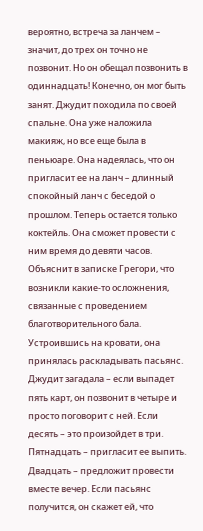вероятно, встреча за ланчем – значит, до трех он точно не позвонит. Но он обещал позвонить в одиннадцать! Конечно, он мог быть занят. Джудит походила по своей спальне. Она уже наложила макияж, но все еще была в пеньюаре. Она надеялась, что он пригласит ее на ланч – длинный спокойный ланч с беседой о прошлом. Теперь остается только коктейль. Она сможет провести с ним время до девяти часов. Объяснит в записке Грегори, что возникли какие-то осложнения, связанные с проведением благотворительного бала.
Устроившись на кровати, она принялась раскладывать пасьянс. Джудит загадала – если выпадет пять карт, он позвонит в четыре и просто поговорит с ней. Если десять – это произойдет в три. Пятнадцать – пригласит ее выпить. Двадцать – предложит провести вместе вечер. Если пасьянс получится, он скажет ей, что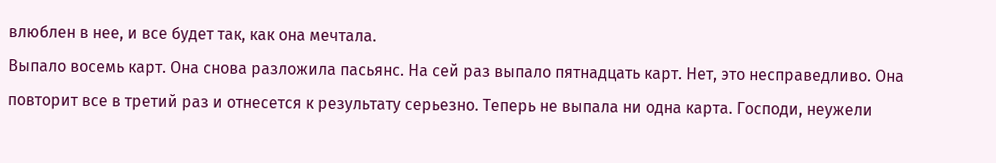влюблен в нее, и все будет так, как она мечтала.
Выпало восемь карт. Она снова разложила пасьянс. На сей раз выпало пятнадцать карт. Нет, это несправедливо. Она повторит все в третий раз и отнесется к результату серьезно. Теперь не выпала ни одна карта. Господи, неужели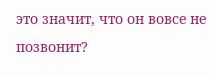это значит, что он вовсе не позвонит?